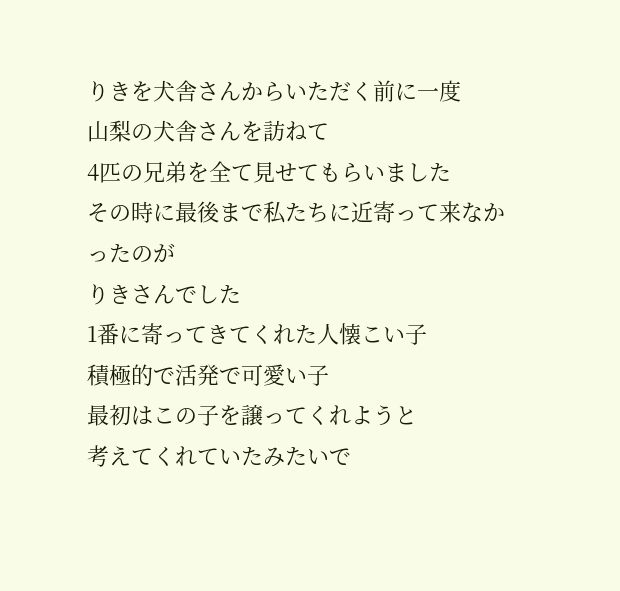りきを犬舎さんからいただく前に一度
山梨の犬舎さんを訪ねて
4匹の兄弟を全て見せてもらいました
その時に最後まで私たちに近寄って来なかったのが
りきさんでした
1番に寄ってきてくれた人懐こい子
積極的で活発で可愛い子
最初はこの子を譲ってくれようと
考えてくれていたみたいで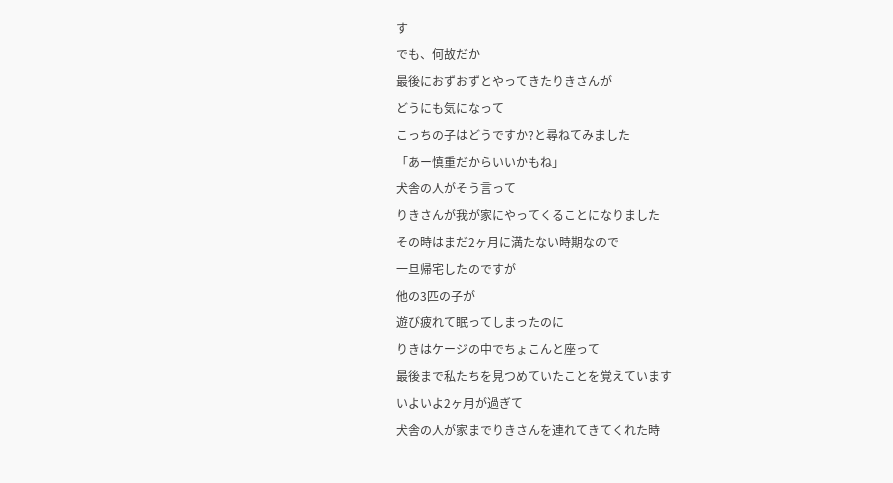す
でも、何故だか
最後におずおずとやってきたりきさんが
どうにも気になって
こっちの子はどうですか?と尋ねてみました
「あー慎重だからいいかもね」
犬舎の人がそう言って
りきさんが我が家にやってくることになりました
その時はまだ2ヶ月に満たない時期なので
一旦帰宅したのですが
他の3匹の子が
遊び疲れて眠ってしまったのに
りきはケージの中でちょこんと座って
最後まで私たちを見つめていたことを覚えています
いよいよ2ヶ月が過ぎて
犬舎の人が家までりきさんを連れてきてくれた時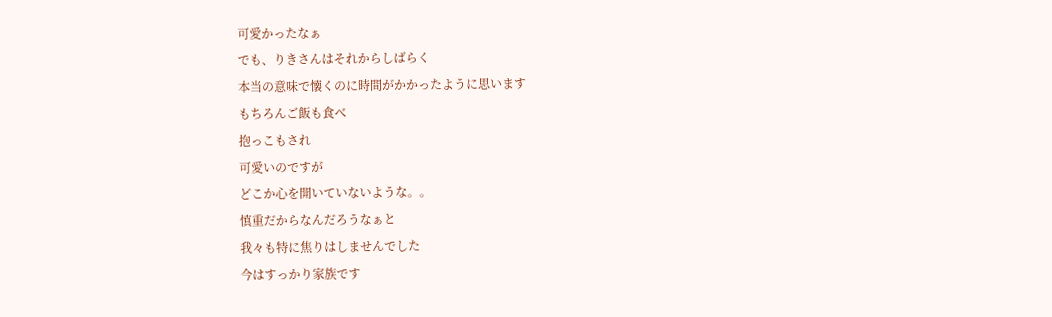可愛かったなぁ
でも、りきさんはそれからしばらく
本当の意味で懐くのに時間がかかったように思います
もちろんご飯も食べ
抱っこもされ
可愛いのですが
どこか心を開いていないような。。
慎重だからなんだろうなぁと
我々も特に焦りはしませんでした
今はすっかり家族です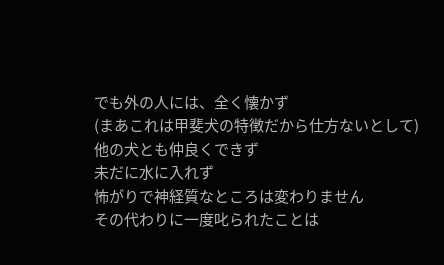でも外の人には、全く懐かず
(まあこれは甲斐犬の特徴だから仕方ないとして)
他の犬とも仲良くできず
未だに水に入れず
怖がりで神経質なところは変わりません
その代わりに一度叱られたことは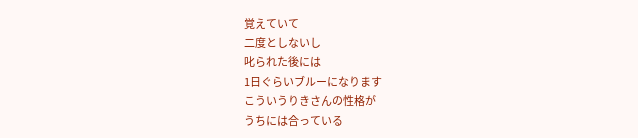覚えていて
二度としないし
叱られた後には
1日ぐらいブルーになります
こういうりきさんの性格が
うちには合っている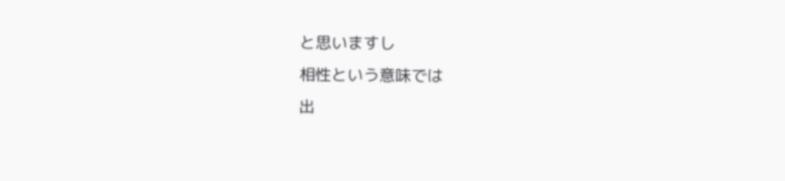と思いますし
相性という意味では
出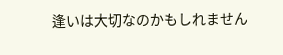逢いは大切なのかもしれません